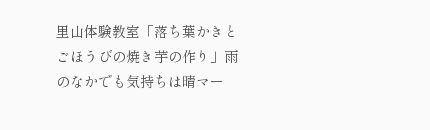里山体験教室「落ち葉かきとごほうびの焼き芋の作り」雨のなかでも気持ちは晴マー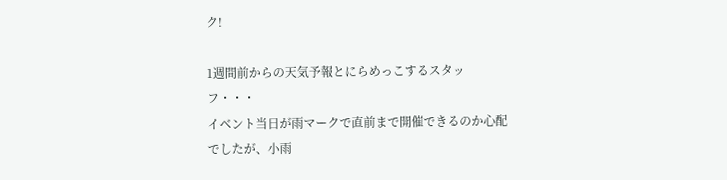ク!

1週間前からの天気予報とにらめっこするスタッフ・・・
イベント当日が雨マークで直前まで開催できるのか心配でしたが、小雨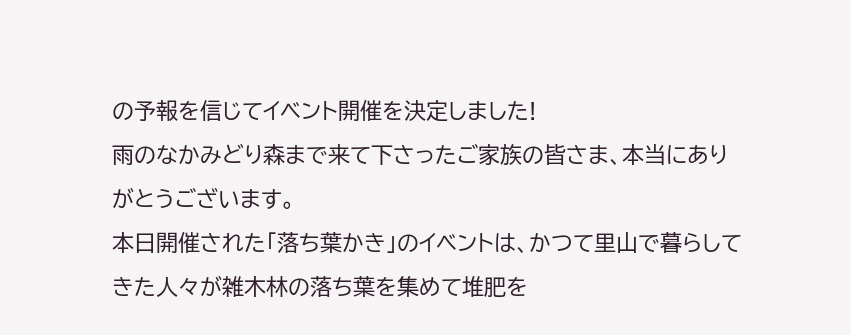の予報を信じてイベント開催を決定しました!
雨のなかみどり森まで来て下さったご家族の皆さま、本当にありがとうございます。
本日開催された「落ち葉かき」のイベントは、かつて里山で暮らしてきた人々が雑木林の落ち葉を集めて堆肥を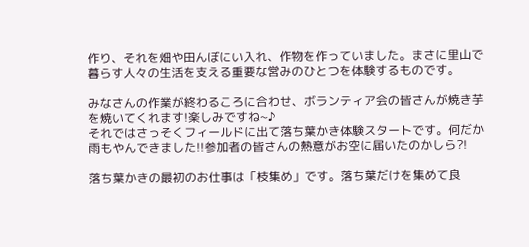作り、それを畑や田んぼにい入れ、作物を作っていました。まさに里山で暮らす人々の生活を支える重要な営みのひとつを体験するものです。

みなさんの作業が終わるころに合わせ、ボランティア会の皆さんが焼き芋を焼いてくれます!楽しみですね~♪
それではさっそくフィールドに出て落ち葉かき体験スタートです。何だか雨もやんできました!!参加者の皆さんの熱意がお空に届いたのかしら?!

落ち葉かきの最初のお仕事は「枝集め」です。落ち葉だけを集めて良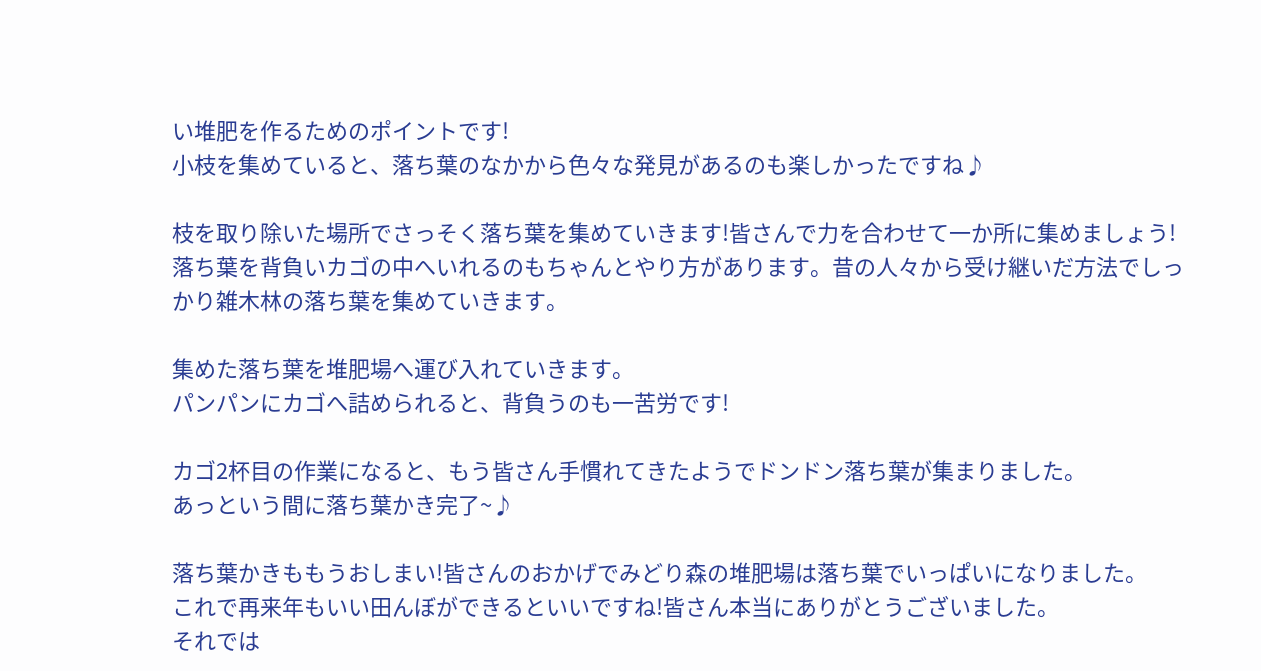い堆肥を作るためのポイントです!
小枝を集めていると、落ち葉のなかから色々な発見があるのも楽しかったですね♪

枝を取り除いた場所でさっそく落ち葉を集めていきます!皆さんで力を合わせて一か所に集めましょう!
落ち葉を背負いカゴの中へいれるのもちゃんとやり方があります。昔の人々から受け継いだ方法でしっかり雑木林の落ち葉を集めていきます。

集めた落ち葉を堆肥場へ運び入れていきます。
パンパンにカゴへ詰められると、背負うのも一苦労です!

カゴ2杯目の作業になると、もう皆さん手慣れてきたようでドンドン落ち葉が集まりました。
あっという間に落ち葉かき完了~♪

落ち葉かきももうおしまい!皆さんのおかげでみどり森の堆肥場は落ち葉でいっぱいになりました。
これで再来年もいい田んぼができるといいですね!皆さん本当にありがとうございました。
それでは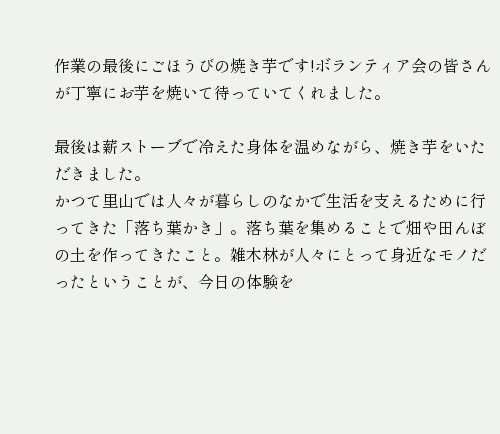作業の最後にごほうびの焼き芋です!ボランティア会の皆さんが丁寧にお芋を焼いて待っていてくれました。

最後は薪ストーブで冷えた身体を温めながら、焼き芋をいただきました。
かつて里山では人々が暮らしのなかで生活を支えるために行ってきた「落ち葉かき」。落ち葉を集めることで畑や田んぼの土を作ってきたこと。雑木林が人々にとって身近なモノだったということが、今日の体験を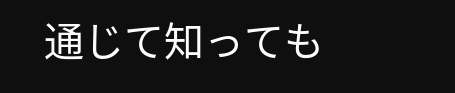通じて知っても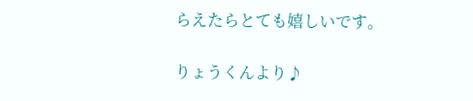らえたらとても嬉しいです。

りょうくんより♪